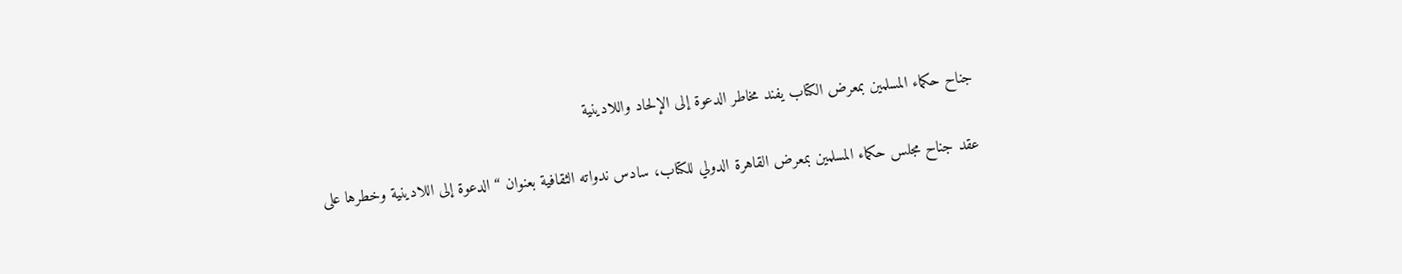جناح حكماء المسلمين بمعرض الكتاب يفند مخاطر الدعوة إلى الإلحاد واللادينية

عقد جناح مجلس حكماء المسلمين بمعرض القاهرة الدولي للكتاب، سادس ندواته الثقافية بعنوان “الدعوة إلى اللادينية وخطرها على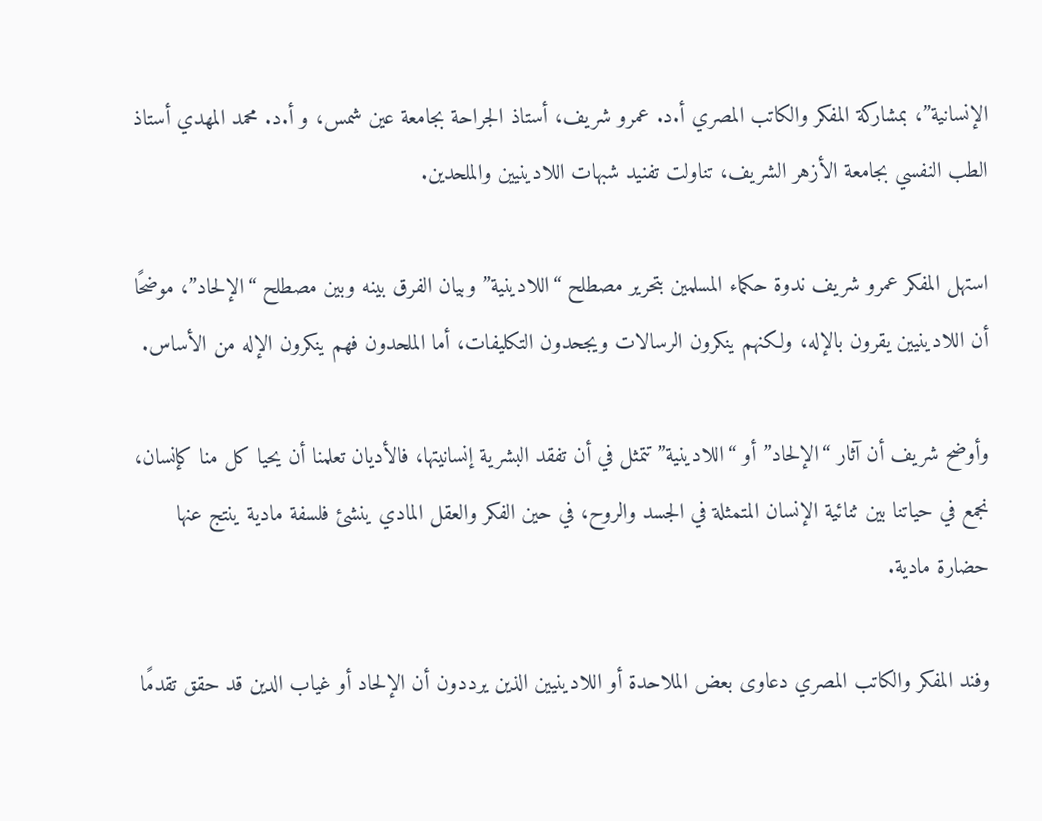الإنسانية”، بمشاركة المفكر والكاتب المصري أ.د. عمرو شريف، أستاذ الجراحة بجامعة عين شمس، و أ.د. محمد المهدي أستاذ الطب النفسي بجامعة الأزهر الشريف، تناولت تفنيد شبهات اللادينيين والملحدين.

استهل المفكر عمرو شريف ندوة حكماء المسلمين بتحرير مصطلح “اللادينية” وبيان الفرق بينه وبين مصطلح “الإلحاد”، موضحًا أن اللادينيين يقرون بالإله، ولكنهم ينكرون الرسالات ويجحدون التكليفات، أما الملحدون فهم ينكرون الإله من الأساس.

وأوضح شريف أن آثار “الإلحاد” أو “اللادينية” تتمثل في أن تفقد البشرية إنسانيتها، فالأديان تعلمنا أن يحيا كل منا كإنسان، نجمع في حياتنا بين ثنائية الإنسان المتمثلة في الجسد والروح، في حين الفكر والعقل المادي ينشئ فلسفة مادية ينتج عنها حضارة مادية.

وفند المفكر والكاتب المصري دعاوى بعض الملاحدة أو اللادينيين الذين يرددون أن الإلحاد أو غياب الدين قد حقق تقدمًا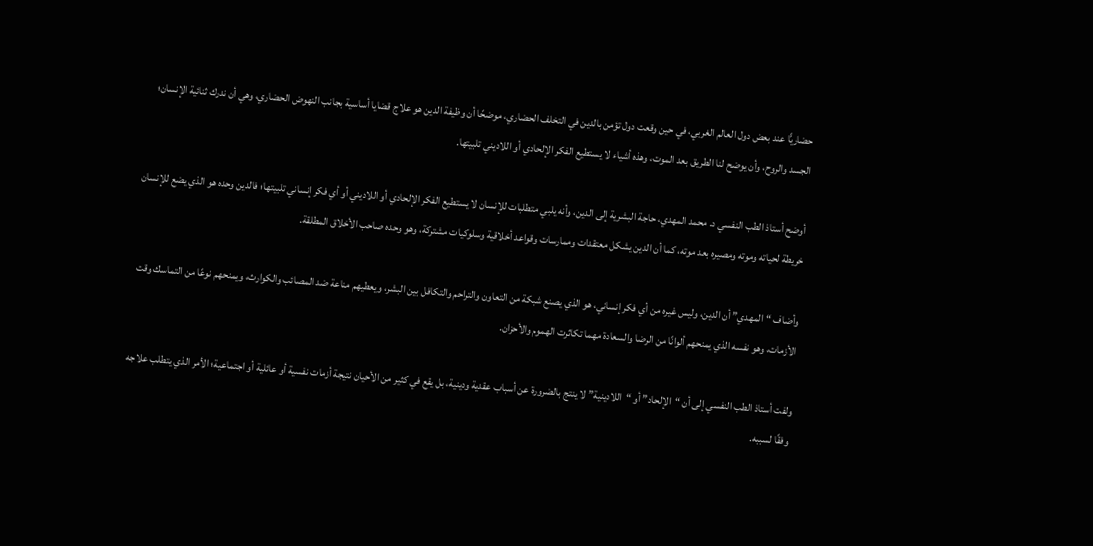حضاريًّا عند بعض دول العالم الغربي، في حين وقعت دول تؤمن بالدين في التخلف الحضاري، موضحًا أن وظيفة الدين هو علاج قضايا أساسية بجانب النهوض الحضاري، وهي أن ندرك ثنائية الإنسان؛ الجسد والروح، وأن يوضح لنا الطريق بعد الموت، وهذه أشياء لا يستطيع الفكر الإلحادي أو اللاديني تلبيتها.

أوضح أستاذ الطب النفسي د. محمد المهدي، حاجة البشرية إلى الدين، وأنه يلبي متطلبات للإنسان لا يستطيع الفكر الإلحادي أو اللاديني أو أي فكر إنساني تلبيتها؛ فالدين وحده هو الذي يضع للإنسان خريطة لحياته وموته ومصيره بعد موته، كما أن الدين يشكل معتقدات وممارسات وقواعد أخلاقية وسلوكيات مشتركة، وهو وحده صاحب الأخلاق المطلقة.

وأضاف “المهدي” أن الدين، وليس غيره من أي فكر إنساني، هو الذي يصنع شبكة من التعاون والتراحم والتكافل بين البشر، ويعطيهم مناعة ضد المصائب والكوارث، ويمنحهم نوعًا من التماسك وقت الأزمات، وهو نفسه الذي يمنحهم ألوانًا من الرضا والسعادة مهما تكاثرت الهموم والأحزان.

ولفت أستاذ الطب النفسي إلى أن “الإلحاد” أو “اللادينية” لا ينتج بالضرورة عن أسباب عقدية ودينية، بل يقع في كثير من الأحيان نتيجة أزمات نفسية أو عائلية أو اجتماعية؛ الأمر الذي يتطلب علاجه وفقًا لسببه.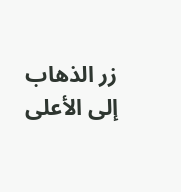زر الذهاب إلى الأعلى